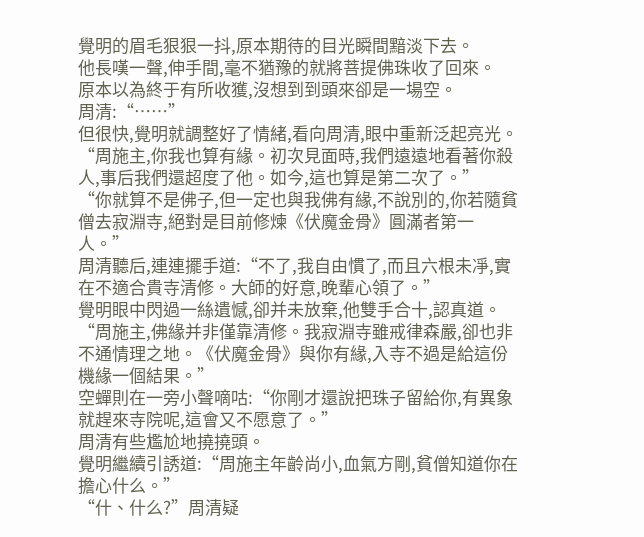覺明的眉毛狠狠一抖,原本期待的目光瞬間黯淡下去。
他長嘆一聲,伸手間,毫不猶豫的就將菩提佛珠收了回來。
原本以為終于有所收獲,沒想到到頭來卻是一場空。
周清:“……”
但很快,覺明就調整好了情緒,看向周清,眼中重新泛起亮光。
“周施主,你我也算有緣。初次見面時,我們遠遠地看著你殺人,事后我們還超度了他。如今,這也算是第二次了。”
“你就算不是佛子,但一定也與我佛有緣,不說別的,你若隨貧僧去寂淵寺,絕對是目前修煉《伏魔金骨》圓滿者第一人。”
周清聽后,連連擺手道:“不了,我自由慣了,而且六根未凈,實在不適合貴寺清修。大師的好意,晚輩心領了。”
覺明眼中閃過一絲遺憾,卻并未放棄,他雙手合十,認真道。
“周施主,佛緣并非僅靠清修。我寂淵寺雖戒律森嚴,卻也非不通情理之地。《伏魔金骨》與你有緣,入寺不過是給這份機緣一個結果。”
空蟬則在一旁小聲嘀咕:“你剛才還說把珠子留給你,有異象就趕來寺院呢,這會又不愿意了。”
周清有些尷尬地撓撓頭。
覺明繼續引誘道:“周施主年齡尚小,血氣方剛,貧僧知道你在擔心什么。”
“什、什么?”周清疑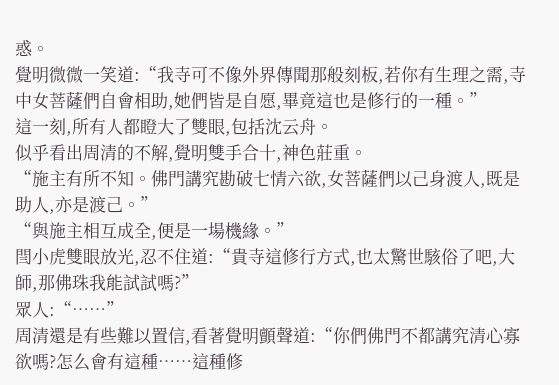惑。
覺明微微一笑道:“我寺可不像外界傳聞那般刻板,若你有生理之需,寺中女菩薩們自會相助,她們皆是自愿,畢竟這也是修行的一種。”
這一刻,所有人都瞪大了雙眼,包括沈云舟。
似乎看出周清的不解,覺明雙手合十,神色莊重。
“施主有所不知。佛門講究勘破七情六欲,女菩薩們以己身渡人,既是助人,亦是渡己。”
“與施主相互成全,便是一場機緣。”
閆小虎雙眼放光,忍不住道:“貴寺這修行方式,也太驚世駭俗了吧,大師,那佛珠我能試試嗎?”
眾人:“……”
周清還是有些難以置信,看著覺明顫聲道:“你們佛門不都講究清心寡欲嗎?怎么會有這種……這種修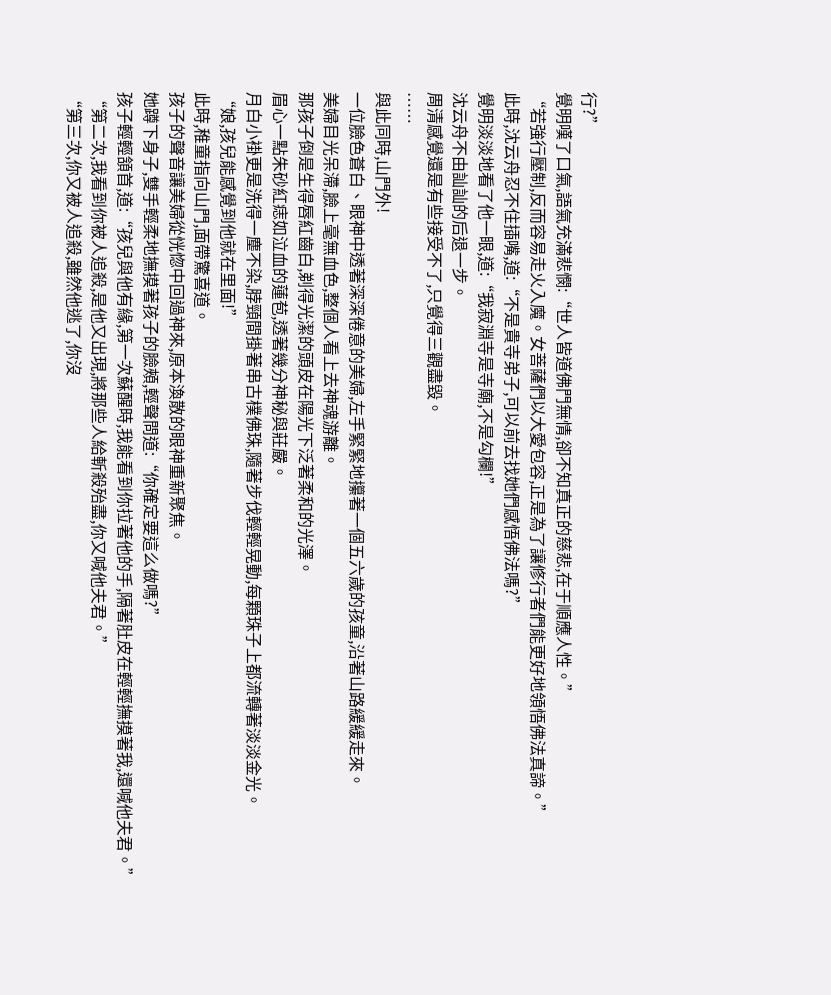行?”
覺明嘆了口氣,語氣充滿悲憫:“世人皆道佛門無情,卻不知真正的慈悲,在于順應人性。”
“若強行壓制,反而容易走火入魔。女菩薩們以大愛包容,正是為了讓修行者們能更好地領悟佛法真諦。”
此時,沈云舟忍不住插嘴,道:“不是貴寺弟子,可以前去找她們感悟佛法嗎?”
覺明淡淡地看了他一眼,道:“我寂淵寺是寺廟,不是勾欄!”
沈云舟不由訕訕的后退一步。
周清感覺還是有些接受不了,只覺得三觀盡毀。
……
與此同時,山門外!
一位臉色蒼白、眼神中透著深深倦意的美婦,左手緊緊地攥著一個五六歲的孩童,沿著山路緩緩走來。
美婦目光呆滯,臉上毫無血色,整個人看上去神魂游離。
那孩子倒是生得唇紅齒白,剃得光潔的頭皮在陽光下泛著柔和的光澤。
眉心一點朱砂紅痣如泣血的蓮苞,透著幾分神秘與莊嚴。
月白小褂更是洗得一塵不染,脖頸間掛著串古樸佛珠,隨著步伐輕輕晃動,每顆珠子上都流轉著淡淡金光。
“娘,孩兒能感覺到他就在里面!”
此時,稚童指向山門,面帶驚喜道。
孩子的聲音讓美婦從恍惚中回過神來,原本渙散的眼神重新聚焦。
她蹲下身子,雙手輕柔地撫摸著孩子的臉頰,輕聲問道:“你確定要這么做嗎?”
孩子輕輕頷首,道:“孩兒與他有緣,第一次蘇醒時,我能看到你拉著他的手,隔著肚皮在輕輕撫摸著我,還喊他夫君。”
“第二次,我看到你被人追殺,是他又出現,將那些人給斬殺殆盡,你又喊他夫君。”
“第三次,你又被人追殺,雖然他逃了,你沒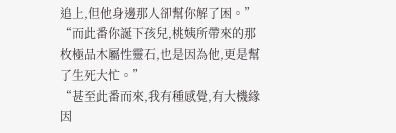追上,但他身邊那人卻幫你解了困。”
“而此番你誕下孩兒,桃姨所帶來的那枚極品木屬性靈石,也是因為他,更是幫了生死大忙。”
“甚至此番而來,我有種感覺,有大機緣因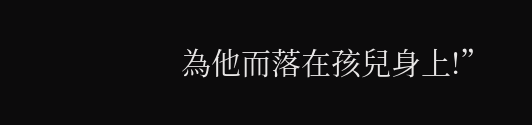為他而落在孩兒身上!”